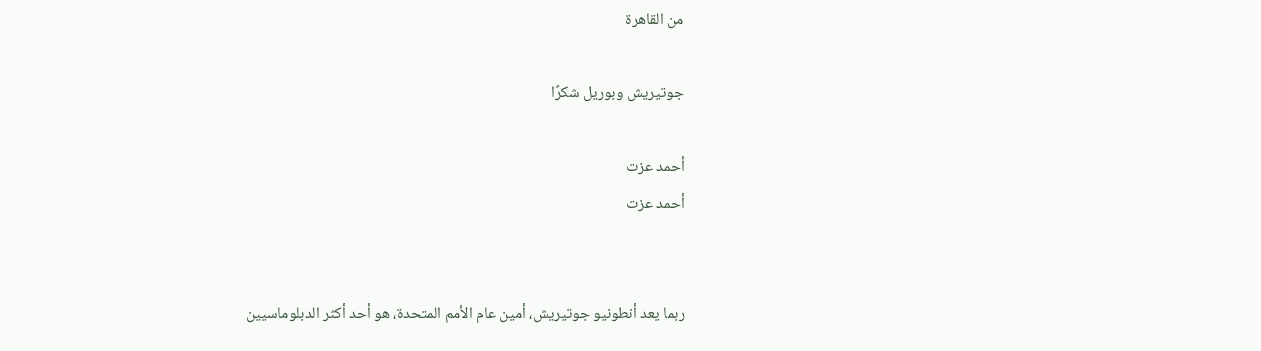من القاهرة

جوتيريش وبوريل شكرًا

أحمد عزت
أحمد عزت


ربما يعد أنطونيو جوتيريش، أمين عام الأمم المتحدة، هو أحد أكثر الدبلوماسيين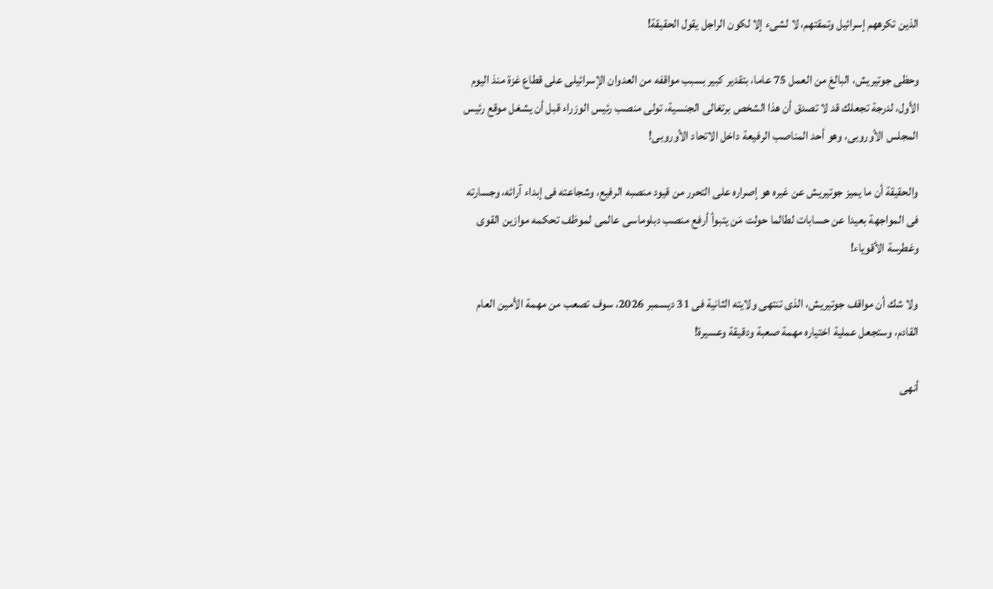الذين تكرههم إسرائيل وتمقتهم، لا لشىء إلا لكون الراجل يقول الحقيقة!

وحظى جوتيريش، البالغ من العمل 75 عاما، بتقدير كبير بسبب مواقفه من العدوان الإسرائيلى على قطاع غزة منذ اليوم الأول، لدرجة تجعلك قد لا تصدق أن هذا الشخص برتغالى الجنسية، تولى منصب رئيس الوزراء قبل أن يشغل موقع رئيس المجلس الأوروبى، وهو أحد المناصب الرفيعة داخل الاتحاد الأوروبى!

والحقيقة أن ما يميز جوتيريش عن غيره هو إصراره على التحرر من قيود منصبه الرفيع، وشجاعته فى إبداء آرائه، وجسارته فى المواجهة بعيدا عن حسابات لطالما حولت مَن يتبوأ أرفع منصب دبلوماسى عالمى لموظف تحكمه موازين القوى وغطرسة الأقوياء!

ولا شك أن مواقف جوتيريش، الذى تنتهى ولايته الثانية فى 31 ديسمبر 2026، سوف تصعب من مهمة الأمين العام القادم، وستجعل عملية اختياره مهمة صعبة ودقيقة وعسيرة!

أنهى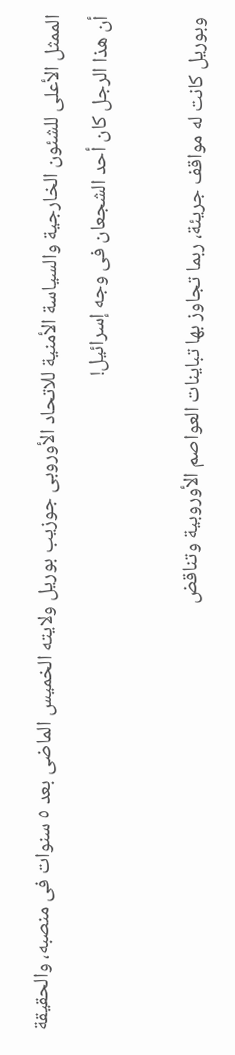الممثل الأعلى للشئون الخارجية والسياسة الأمنية للاتحاد الأوروبى جوزيب بوريل ولايته الخميس الماضى بعد ٥ سنوات فى منصبه، والحقيقة أن هذا الرجل كان أحد الشجعان فى وجه إسرائيل!

وبوريل كانت له مواقف جريئة، ربما تجاوز بها تباينات العواصم الأوروبية وتناقض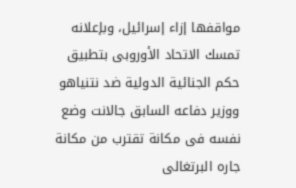مواقفها إزاء إسرائيل، وبإعلانه تمسك الاتحاد الأوروبى بتطبيق حكم الجنائية الدولية ضد نتنياهو ووزير دفاعه السابق جالانت وضع نفسه فى مكانة تقترب من مكانة جاره البرتغالى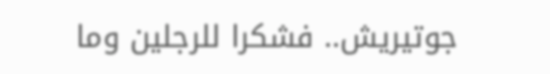جوتيريش.. فشكرا للرجلين وما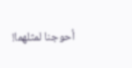أحوجنا لمثلهما!